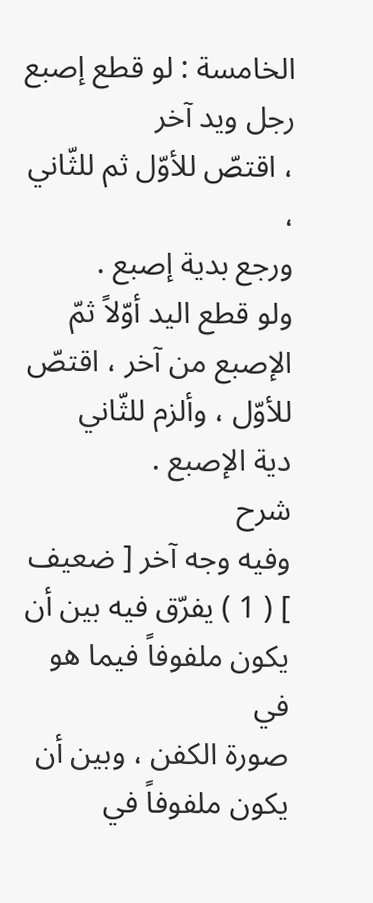الخامسة : لو قطع إصبع رجل ويد آخر
، اقتصّ للأوّل ثم للثّاني ،
ورجع بدية إصبع .
ولو قطع اليد أوّلاً ثمّ الإصبع من آخر ، اقتصّ للأوّل ، وألزم للثّاني
دية الإصبع .
شرح
وفيه وجه آخر [ ضعيف ] ( 1 ) يفرّق فيه بين أن يكون ملفوفاً فيما هو في
صورة الكفن ، وبين أن يكون ملفوفاً في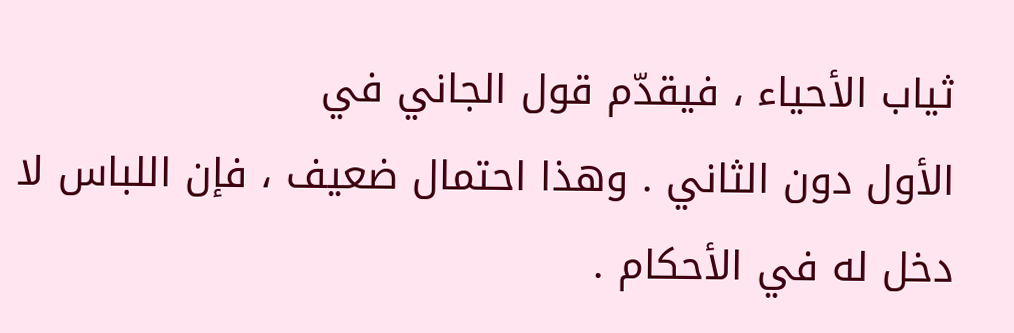ثياب الأحياء ، فيقدّم قول الجاني في
الأول دون الثاني . وهذا احتمال ضعيف ، فإن اللباس لا دخل له في الأحكام .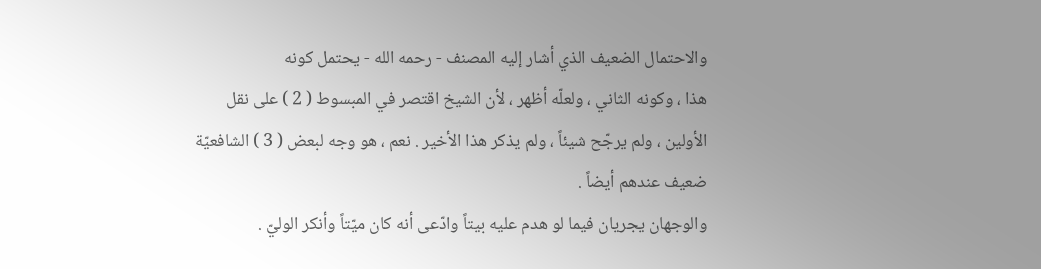والاحتمال الضعيف الذي أشار إليه المصنف - رحمه الله - يحتمل كونه
هذا ، وكونه الثاني ، ولعلّه أظهر ، لأن الشيخ اقتصر في المبسوط ( 2 ) على نقل
الأولين ، ولم يرجّح شيئاً ، ولم يذكر هذا الأخير . نعم ، هو وجه لبعض ( 3 ) الشافعيّة
ضعيف عندهم أيضاً .
والوجهان يجريان فيما لو هدم عليه بيتاً وادّعى أنه كان ميّتاً وأنكر الوليّ .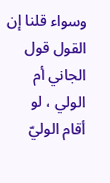وسواء قلنا إن القول قول الجاني أم الولي ، لو أقام الوليّ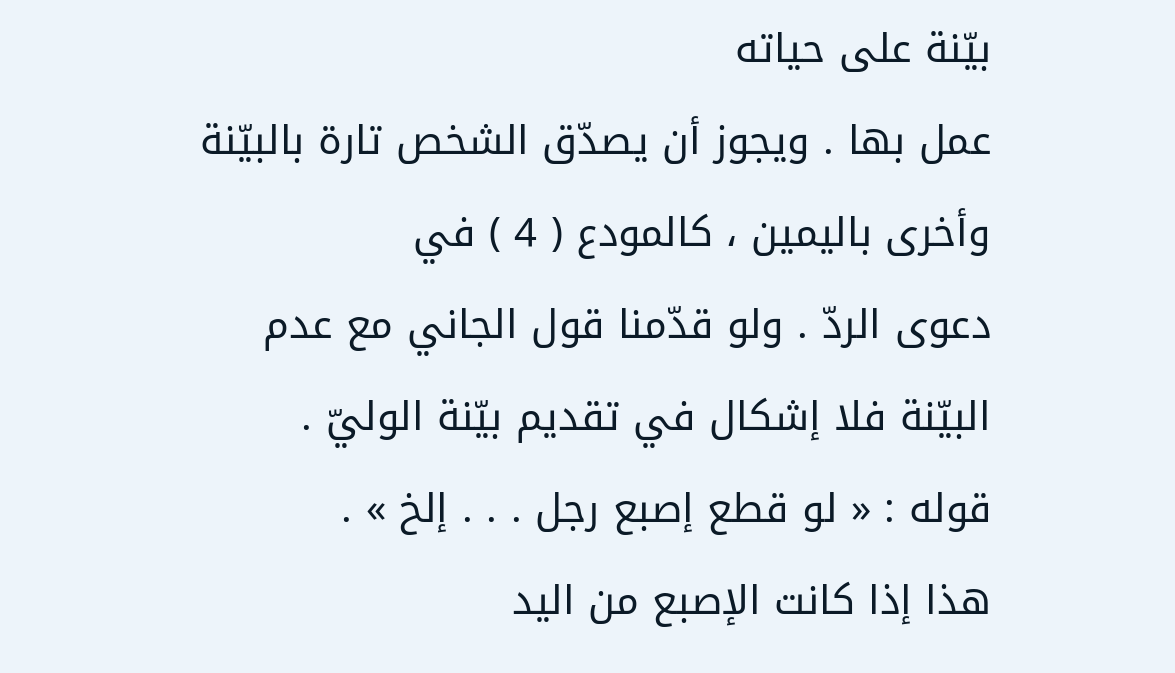بيّنة على حياته
عمل بها . ويجوز أن يصدّق الشخص تارة بالبيّنة وأخرى باليمين ، كالمودع ( 4 ) في
دعوى الردّ . ولو قدّمنا قول الجاني مع عدم البيّنة فلا إشكال في تقديم بيّنة الوليّ .
قوله : « لو قطع إصبع رجل . . . إلخ » .
هذا إذا كانت الإصبع من اليد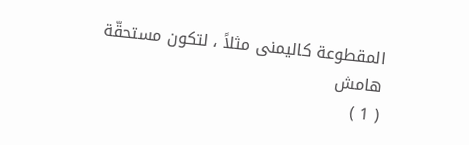المقطوعة كاليمنى مثلاً ، لتكون مستحقّة
هامش
( 1 )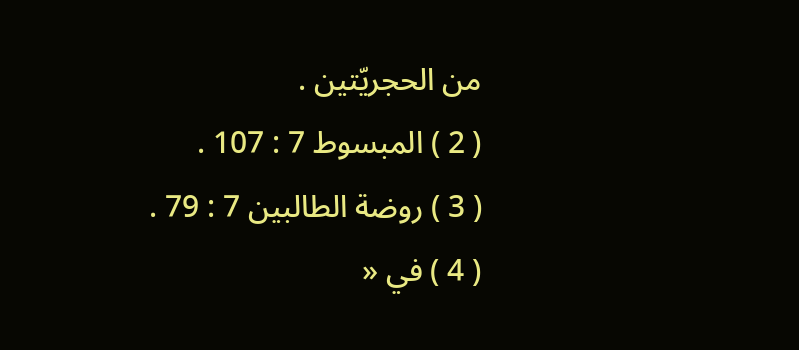من الحجريّتين .
( 2 ) المبسوط 7 : 107 .
( 3 ) روضة الطالبين 7 : 79 .
( 4 ) في «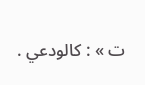ت » : كالودعي .